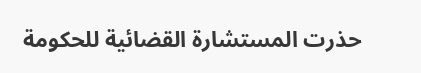حذرت المستشارة القضائية للحكومة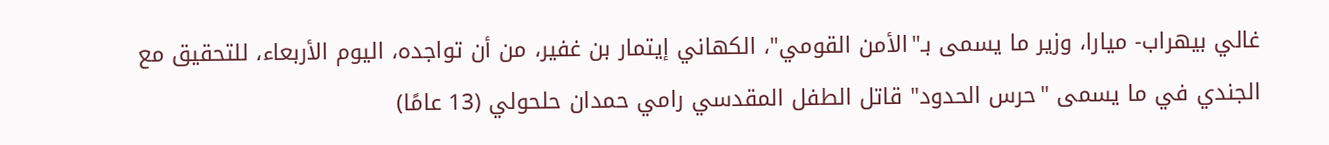غالي بيهراب- ميارا، وزير ما يسمى بـ"الأمن القومي"، الكهاني إيتمار بن غفير، من أن تواجده، اليوم الأربعاء، للتحقيق مع الجندي في ما يسمى "حرس الحدود" قاتل الطفل المقدسي رامي حمدان حلحولي (13 عامًا)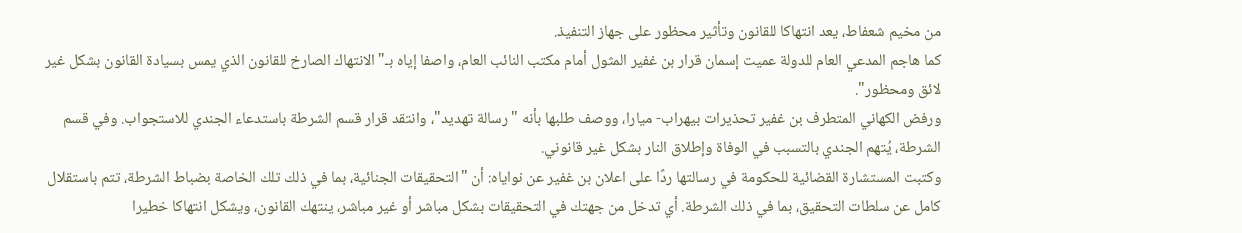من مخيم شعفاط، يعد انتهاكا للقانون وتأثير محظور على جهاز التنفيذ.
كما هاجم المدعي العام للدولة عميت إسمان قرار بن غفير المثول أمام مكتب النائب العام، واصفا إياه بـ"الانتهاك الصارخ للقانون الذي يمس بسيادة القانون بشكل غير لائق ومحظور".
ورفض الكهاني المتطرف بن غفير تحذيرات بيهراب- ميارا، ووصف طلبها بأنه "رسالة تهديد"، وانتقد قرار قسم الشرطة باستدعاء الجندي للاستجواب. وفي قسم الشرطة، يُتهم الجندي بالتسبب في الوفاة وإطلاق النار بشكل غير قانوني.
وكتبت المستشارة القضائية للحكومة في رسالتها ردًا على اعلان بن غفير عن نواياه: أن "التحقيقات الجنائية، بما في ذلك تلك الخاصة بضباط الشرطة، تتم باستقلال كامل عن سلطات التحقيق، بما في ذلك الشرطة. أي تدخل من جهتك في التحقيقات بشكل مباشر أو غير مباشر، ينتهك القانون، ويشكل انتهاكا خطيرا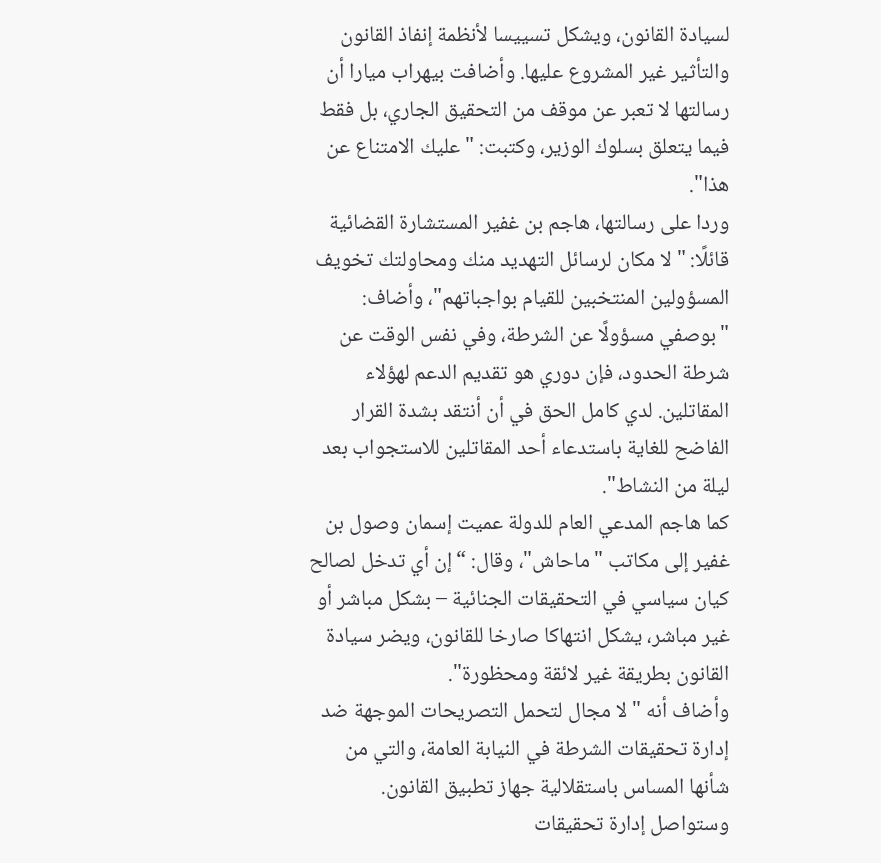لسيادة القانون، ويشكل تسييسا لأنظمة إنفاذ القانون والتأثير غير المشروع عليها. وأضافت بيهراب ميارا أن رسالتها لا تعبر عن موقف من التحقيق الجاري، بل فقط فيما يتعلق بسلوك الوزير، وكتبت: "عليك الامتناع عن هذا".
وردا على رسالتها، هاجم بن غفير المستشارة القضائية قائلًا: "لا مكان لرسائل التهديد منك ومحاولتك تخويف المسؤولين المنتخبين للقيام بواجباتهم"، وأضاف: "بوصفي مسؤولًا عن الشرطة، وفي نفس الوقت عن شرطة الحدود، فإن دوري هو تقديم الدعم لهؤلاء المقاتلين. لدي كامل الحق في أن أنتقد بشدة القرار الفاضح للغاية باستدعاء أحد المقاتلين للاستجواب بعد ليلة من النشاط".
كما هاجم المدعي العام للدولة عميت إسمان وصول بن غفير إلى مكاتب "ماحاش"، وقال: “إن أي تدخل لصالح كيان سياسي في التحقيقات الجنائية – بشكل مباشر أو غير مباشر، يشكل انتهاكا صارخا للقانون، ويضر سيادة القانون بطريقة غير لائقة ومحظورة".
وأضاف أنه "لا مجال لتحمل التصريحات الموجهة ضد إدارة تحقيقات الشرطة في النيابة العامة، والتي من شأنها المساس باستقلالية جهاز تطبيق القانون. وستواصل إدارة تحقيقات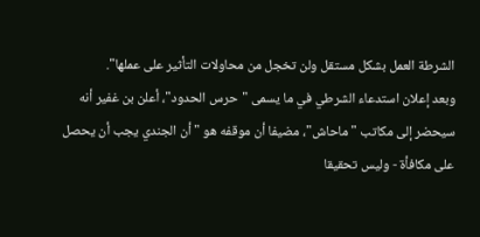الشرطة العمل بشكل مستقل ولن تخجل من محاولات التأثير على عملها".
وبعد إعلان استدعاء الشرطي في ما يسمى "حرس الحدود"، أعلن بن غفير أنه سيحضر إلى مكاتب "ماحاش"، مضيفا أن موقفه هو "أن الجندي يجب أن يحصل على مكافأة - وليس تحقيقا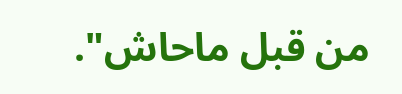من قبل ماحاش".